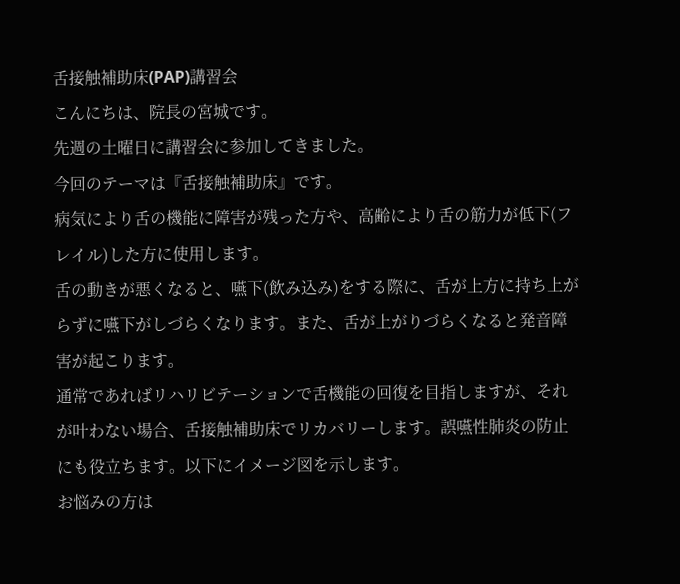舌接触補助床(PAP)講習会
こんにちは、院長の宮城です。
先週の土曜日に講習会に参加してきました。
今回のテーマは『舌接触補助床』です。
病気により舌の機能に障害が残った方や、高齢により舌の筋力が低下(フレイル)した方に使用します。
舌の動きが悪くなると、嚥下(飲み込み)をする際に、舌が上方に持ち上がらずに嚥下がしづらくなります。また、舌が上がりづらくなると発音障害が起こります。
通常であればリハリビテーションで舌機能の回復を目指しますが、それが叶わない場合、舌接触補助床でリカバリーします。誤嚥性肺炎の防止にも役立ちます。以下にイメージ図を示します。
お悩みの方は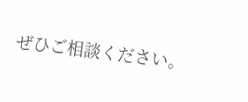ぜひご相談ください。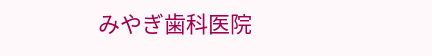みやぎ歯科医院